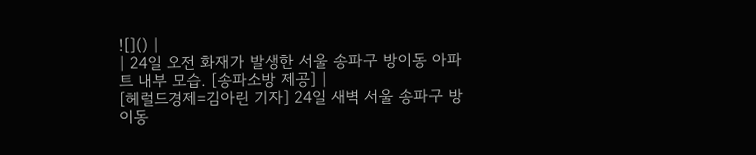![]() |
| 24일 오전 화재가 발생한 서울 송파구 방이동 아파트 내부 모습. [송파소방 제공] |
[헤럴드경제=김아린 기자] 24일 새벽 서울 송파구 방이동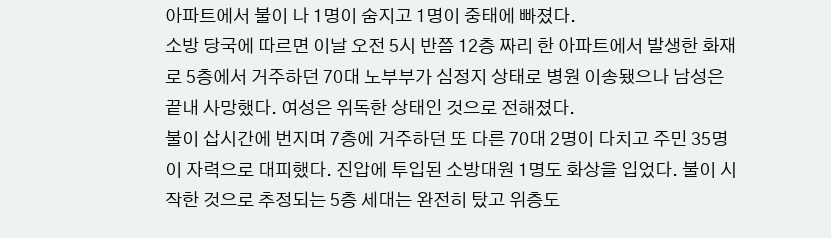아파트에서 불이 나 1명이 숨지고 1명이 중태에 빠졌다.
소방 당국에 따르면 이날 오전 5시 반쯤 12층 짜리 한 아파트에서 발생한 화재로 5층에서 거주하던 70대 노부부가 심정지 상태로 병원 이송됐으나 남성은 끝내 사망했다. 여성은 위독한 상태인 것으로 전해졌다.
불이 삽시간에 번지며 7층에 거주하던 또 다른 70대 2명이 다치고 주민 35명이 자력으로 대피했다. 진압에 투입된 소방대원 1명도 화상을 입었다. 불이 시작한 것으로 추정되는 5층 세대는 완전히 탔고 위층도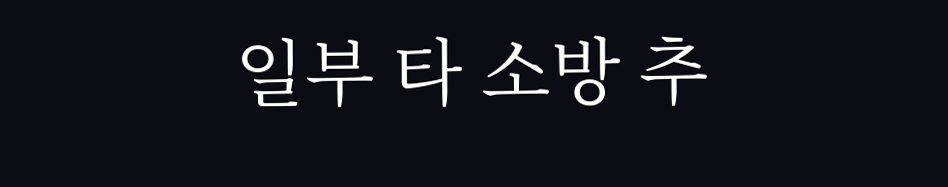일부 타 소방 추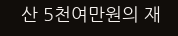산 5천여만원의 재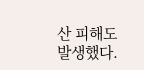산 피해도 발생했다.